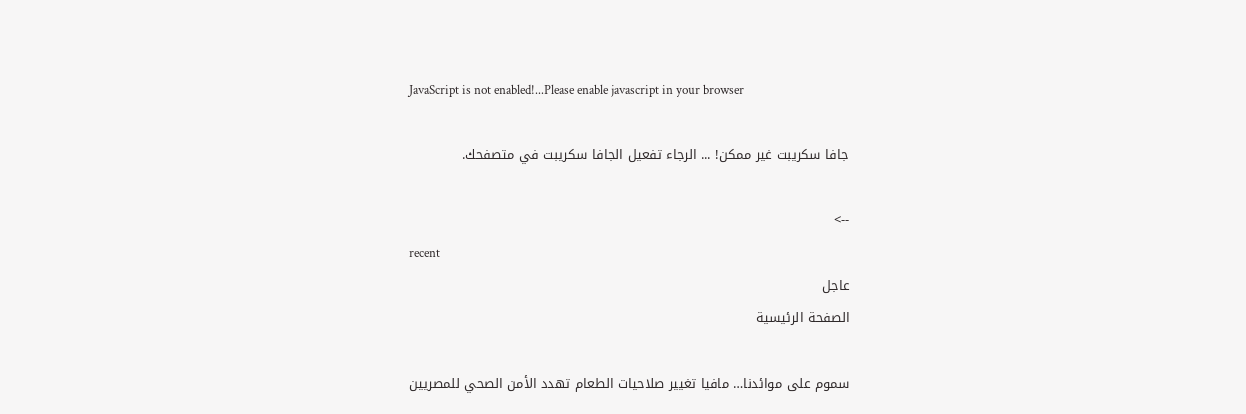JavaScript is not enabled!...Please enable javascript in your browser

جافا سكريبت غير ممكن! ... الرجاء تفعيل الجافا سكريبت في متصفحك.

-->
recent
عاجل
الصفحة الرئيسية

سموم على موائدنا… مافيا تغيير صلاحيات الطعام تهدد الأمن الصحي للمصريين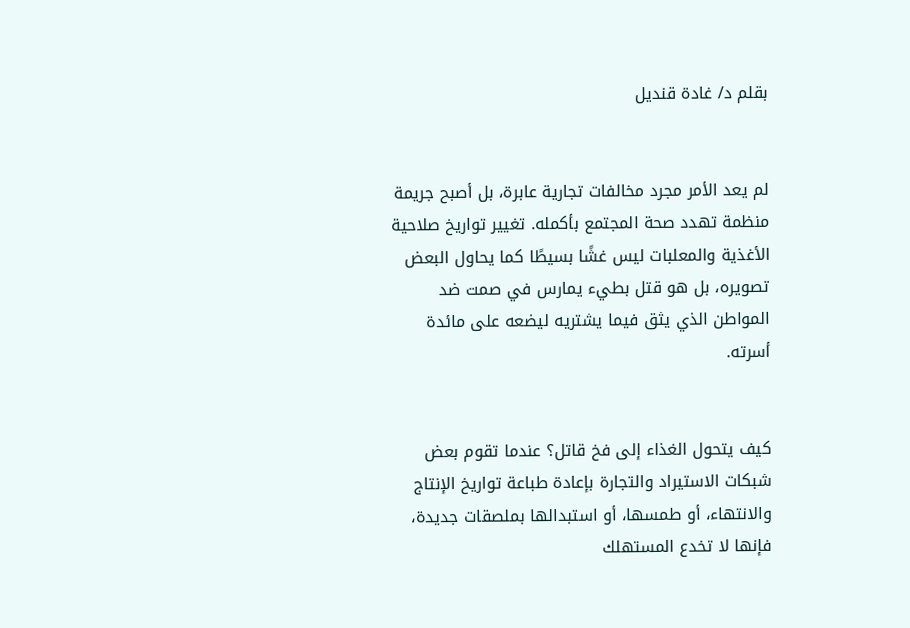بقلم د/ غادة قنديل


لم يعد الأمر مجرد مخالفات تجارية عابرة، بل أصبح جريمة منظمة تهدد صحة المجتمع بأكمله. تغيير تواريخ صلاحية الأغذية والمعلبات ليس غشًا بسيطًا كما يحاول البعض تصويره، بل هو قتل بطيء يمارس في صمت ضد المواطن الذي يثق فيما يشتريه ليضعه على مائدة أسرته.


كيف يتحول الغذاء إلى فخ قاتل؟ عندما تقوم بعض شبكات الاستيراد والتجارة بإعادة طباعة تواريخ الإنتاج والانتهاء، أو طمسها، أو استبدالها بملصقات جديدة، فإنها لا تخدع المستهلك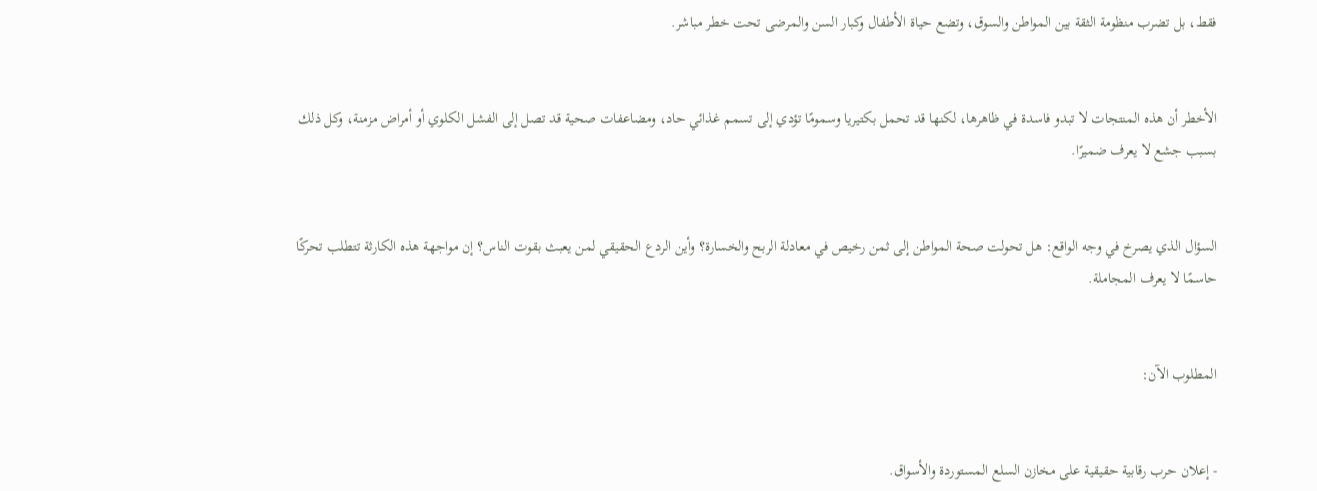فقط، بل تضرب منظومة الثقة بين المواطن والسوق، وتضع حياة الأطفال وكبار السن والمرضى تحت خطر مباشر.


الأخطر أن هذه المنتجات لا تبدو فاسدة في ظاهرها، لكنها قد تحمل بكتيريا وسمومًا تؤدي إلى تسمم غذائي حاد، ومضاعفات صحية قد تصل إلى الفشل الكلوي أو أمراض مزمنة، وكل ذلك بسبب جشع لا يعرف ضميرًا.


السؤال الذي يصرخ في وجه الواقع: هل تحولت صحة المواطن إلى ثمن رخيص في معادلة الربح والخسارة؟ وأين الردع الحقيقي لمن يعبث بقوت الناس؟ إن مواجهة هذه الكارثة تتطلب تحركًا حاسمًا لا يعرف المجاملة.


المطلوب الآن:


- إعلان حرب رقابية حقيقية على مخازن السلع المستوردة والأسواق.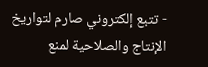- تتبع إلكتروني صارم لتواريخ الإنتاج والصلاحية لمنع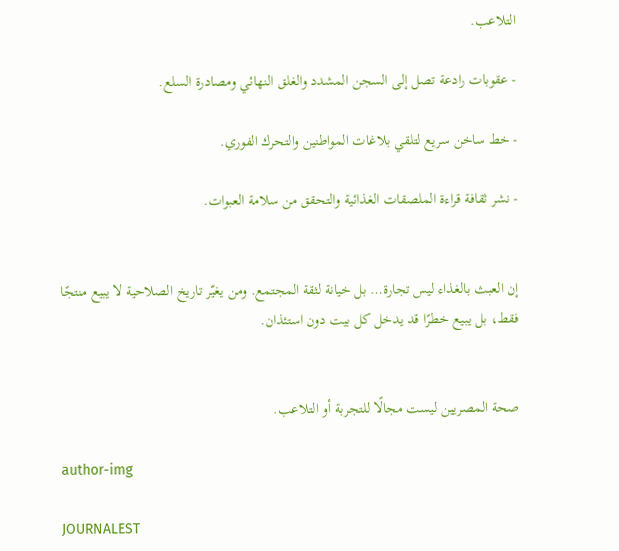التلاعب.

- عقوبات رادعة تصل إلى السجن المشدد والغلق النهائي ومصادرة السلع.

- خط ساخن سريع لتلقي بلاغات المواطنين والتحرك الفوري.

- نشر ثقافة قراءة الملصقات الغذائية والتحقق من سلامة العبوات.


إن العبث بالغذاء ليس تجارة… بل خيانة لثقة المجتمع. ومن يغيّر تاريخ الصلاحية لا يبيع منتجًا فقط، بل يبيع خطرًا قد يدخل كل بيت دون استئذان.


صحة المصريين ليست مجالًا للتجربة أو التلاعب.

author-img

JOURNALEST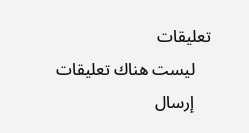تعليقات
    ليست هناك تعليقات
    إرسال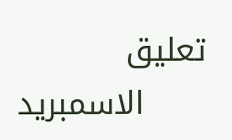تعليق
      الاسمبريد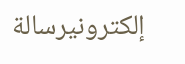إلكترونيرسالة